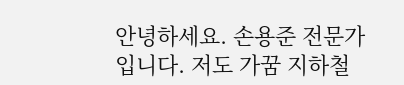안녕하세요. 손용준 전문가입니다. 저도 가꿈 지하철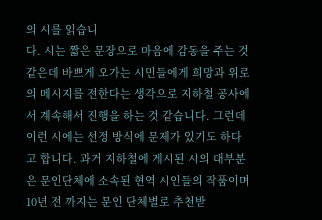의 시를 읽습니
다. 시는 짧은 문장으로 마음에 감동을 주는 것 같은데 바쁘게 오가는 시민들에게 희망과 위로의 메시지를 전한다는 생각으로 지하철 공사에서 계속해서 진행을 하는 것 같습니다. 그런데 이런 시에는 선정 방식에 문제가 있기도 하다고 합니다. 과거 지하철에 게시된 시의 대부분은 문인단체에 소속된 현역 시인들의 작품이며 10년 전 까지는 문인 단체별로 추천받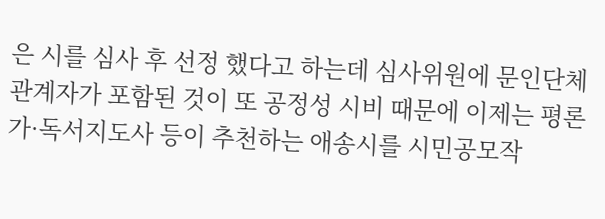은 시를 심사 후 선정 했다고 하는데 심사위원에 문인단체 관계자가 포함된 것이 또 공정성 시비 때문에 이제는 평론가·독서지도사 등이 추천하는 애송시를 시민공모작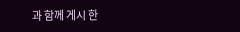과 함께 게시 한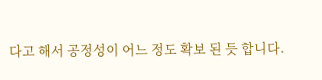다고 해서 공정성이 어느 정도 확보 된 듯 합니다.